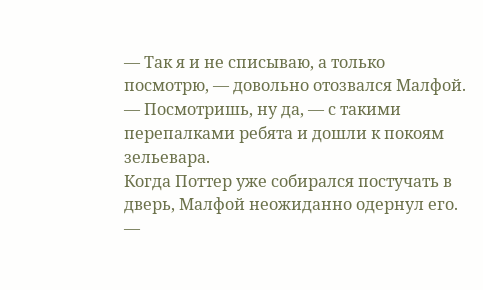— Так я и не списываю, а только посмотрю, — довольно отозвался Малфой.
— Посмотришь, ну да, — с такими перепалками ребята и дошли к покоям зельевара.
Когда Поттер уже собирался постучать в дверь, Малфой неожиданно одернул его.
—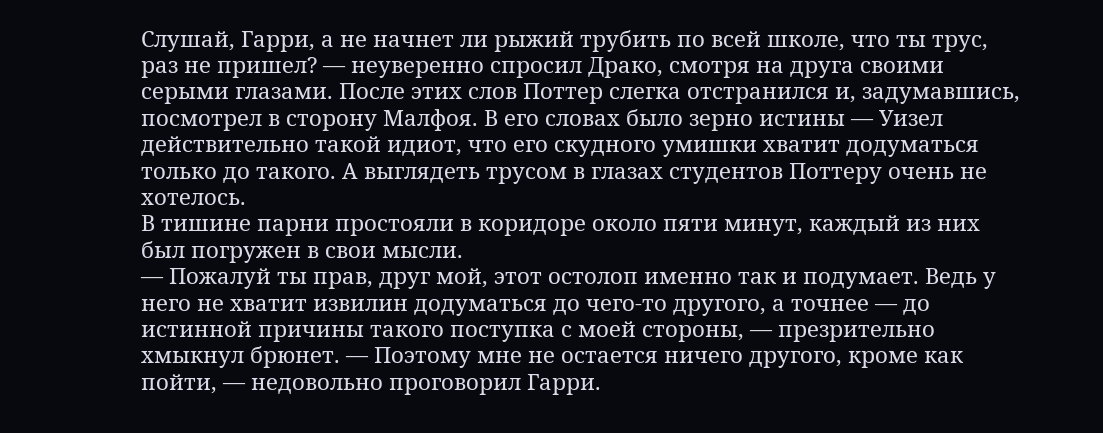Слушай, Гарри, а не начнет ли рыжий трубить по всей школе, что ты трус, раз не пришел? — неуверенно спросил Драко, смотря на друга своими серыми глазами. После этих слов Поттер слегка отстранился и, задумавшись, посмотрел в сторону Малфоя. В его словах было зерно истины — Уизел действительно такой идиот, что его скудного умишки хватит додуматься только до такого. А выглядеть трусом в глазах студентов Поттеру очень не хотелось.
В тишине парни простояли в коридоре около пяти минут, каждый из них был погружен в свои мысли.
— Пожалуй ты прав, друг мой, этот остолоп именно так и подумает. Ведь у него не хватит извилин додуматься до чего-то другого, а точнее — до истинной причины такого поступка с моей стороны, — презрительно хмыкнул брюнет. — Поэтому мне не остается ничего другого, кроме как пойти, — недовольно проговорил Гарри.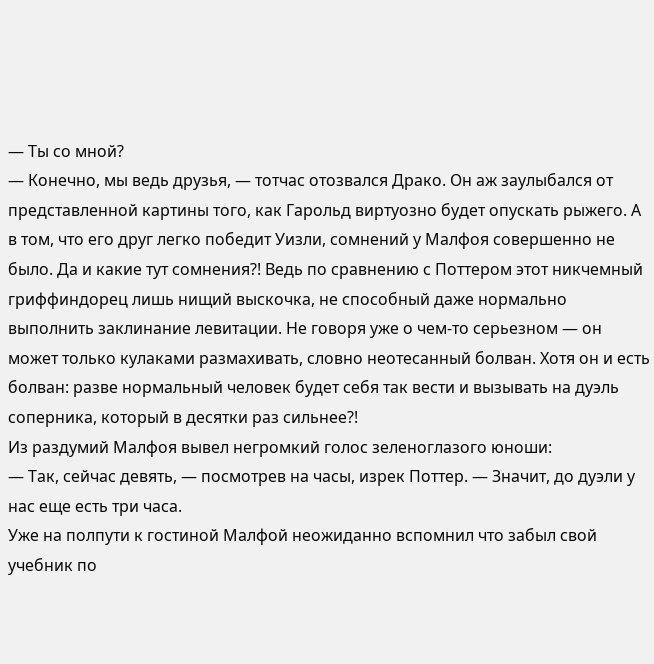— Ты со мной?
— Конечно, мы ведь друзья, — тотчас отозвался Драко. Он аж заулыбался от представленной картины того, как Гарольд виртуозно будет опускать рыжего. А в том, что его друг легко победит Уизли, сомнений у Малфоя совершенно не было. Да и какие тут сомнения?! Ведь по сравнению с Поттером этот никчемный гриффиндорец лишь нищий выскочка, не способный даже нормально выполнить заклинание левитации. Не говоря уже о чем-то серьезном — он может только кулаками размахивать, словно неотесанный болван. Хотя он и есть болван: разве нормальный человек будет себя так вести и вызывать на дуэль соперника, который в десятки раз сильнее?!
Из раздумий Малфоя вывел негромкий голос зеленоглазого юноши:
— Так, сейчас девять, — посмотрев на часы, изрек Поттер. — Значит, до дуэли у нас еще есть три часа.
Уже на полпути к гостиной Малфой неожиданно вспомнил что забыл свой учебник по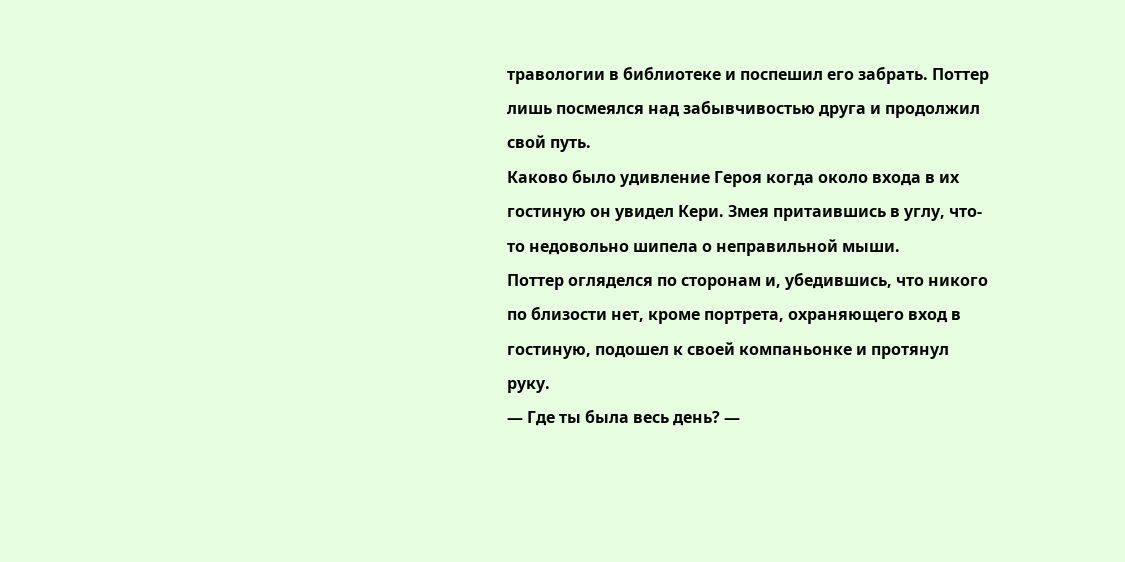травологии в библиотеке и поспешил его забрать. Поттер лишь посмеялся над забывчивостью друга и продолжил свой путь.
Каково было удивление Героя когда около входа в их гостиную он увидел Кери. Змея притаившись в углу, что-то недовольно шипела о неправильной мыши.
Поттер огляделся по сторонам и, убедившись, что никого по близости нет, кроме портрета, охраняющего вход в гостиную, подошел к своей компаньонке и протянул руку.
— Где ты была весь день? —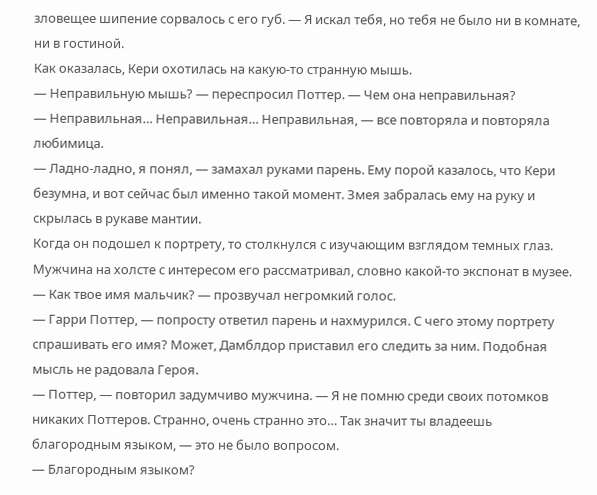зловещее шипение сорвалось с его губ. — Я искал тебя, но тебя не было ни в комнате, ни в гостиной.
Как оказалась, Кери охотилась на какую-то странную мышь.
— Неправильную мышь? — переспросил Поттер. — Чем она неправильная?
— Неправильная… Неправильная… Неправильная, — все повторяла и повторяла любимица.
— Ладно-ладно, я понял, — замахал руками парень. Ему порой казалось, что Кери безумна, и вот сейчас был именно такой момент. Змея забралась ему на руку и скрылась в рукаве мантии.
Когда он подошел к портрету, то столкнулся с изучающим взглядом темных глаз. Мужчина на холсте с интересом его рассматривал, словно какой-то экспонат в музее.
— Как твое имя мальчик? — прозвучал негромкий голос.
— Гарри Поттер, — попросту ответил парень и нахмурился. С чего этому портрету спрашивать его имя? Может, Дамблдор приставил его следить за ним. Подобная мысль не радовала Героя.
— Поттер, — повторил задумчиво мужчина. — Я не помню среди своих потомков никаких Поттеров. Странно, очень странно это… Так значит ты владеешь благородным языком, — это не было вопросом.
— Благородным языком?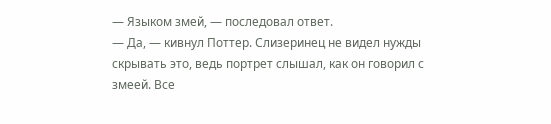— Языком змей, — последовал ответ.
— Да, — кивнул Поттер. Слизеринец не видел нужды скрывать это, ведь портрет слышал, как он говорил с змеей. Все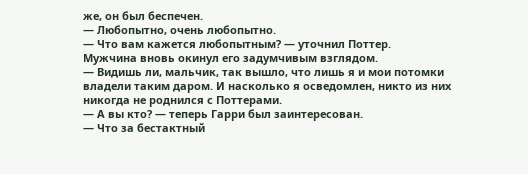же, он был беспечен.
— Любопытно, очень любопытно.
— Что вам кажется любопытным? — уточнил Поттер.
Мужчина вновь окинул его задумчивым взглядом.
— Видишь ли, мальчик, так вышло, что лишь я и мои потомки владели таким даром. И насколько я осведомлен, никто из них никогда не роднился с Поттерами.
— А вы кто? — теперь Гарри был заинтересован.
— Что за бестактный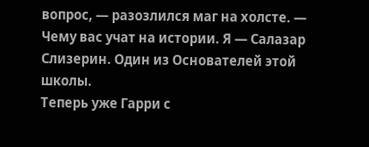вопрос, — разозлился маг на холсте. — Чему вас учат на истории. Я — Салазар Слизерин. Один из Основателей этой школы.
Теперь уже Гарри с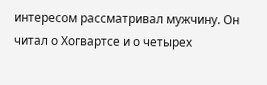интересом рассматривал мужчину. Он читал о Хогвартсе и о четырех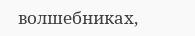волшебниках,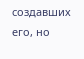создавших его, но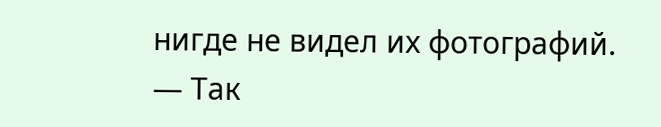нигде не видел их фотографий.
— Так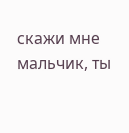скажи мне мальчик, ты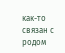как-то связан с родом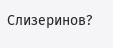Слизеринов?